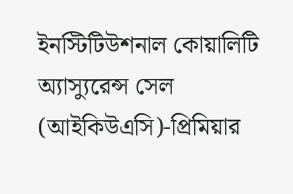ইনস্টিটিউশনাল কোয়ালিটি অ্যাস্যুরেন্স সেল (আইকিউএসি)-প্রিমিয়ার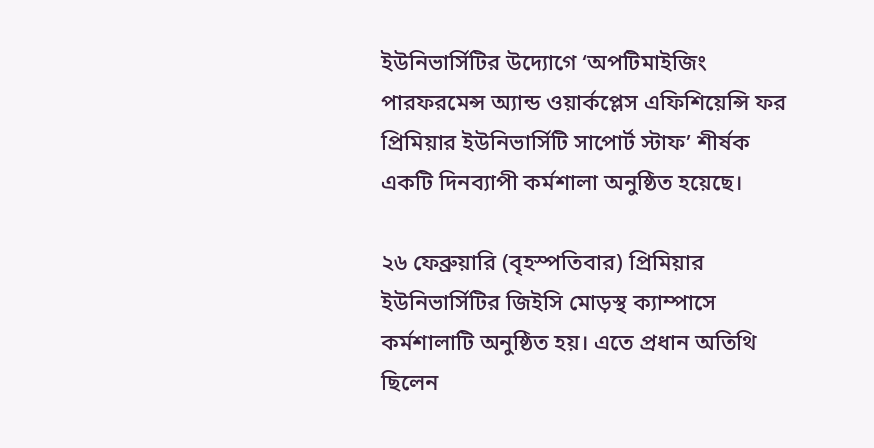ইউনিভার্সিটির উদ্যোগে ‘অপটিমাইজিং পারফরমেন্স অ্যান্ড ওয়ার্কপ্লেস এফিশিয়েন্সি ফর প্রিমিয়ার ইউনিভার্সিটি সাপোর্ট স্টাফ’ শীর্ষক একটি দিনব্যাপী কর্মশালা অনুষ্ঠিত হয়েছে।

২৬ ফেব্রুয়ারি (বৃহস্পতিবার) প্রিমিয়ার ইউনিভার্সিটির জিইসি মোড়স্থ ক্যাম্পাসে কর্মশালাটি অনুষ্ঠিত হয়। এতে প্রধান অতিথি ছিলেন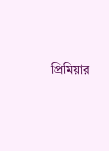প্রিমিয়ার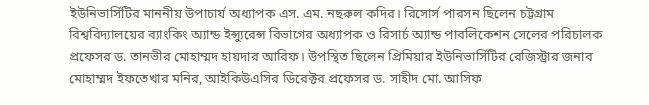ইউনিভার্সিটির মাননীয় উপাচার্য অধ্যাপক এস. এম. নছরুল কদির। রিসোর্স পারসন ছিলেন চট্টগ্রাম বিশ্ববিদ্যালয়ের ব্যাংকিং অ্যান্ড ইন্স্যুরেন্স বিভাগের অধ্যাপক ও রিসার্চ অ্যান্ড পাবলিকেশন সেলের পরিচালক প্রফেসর ড. তানভীর মোহাম্মদ হায়দার আরিফ। উপস্থিত ছিলেন প্রিমিয়ার ইউনিভার্সিটির রেজিস্ট্রার জনাব মোহাম্মদ ইফতেখার মনির, আইকিউএসির ডিরেক্টর প্রফেসর ড. সাহীদ মো. আসিফ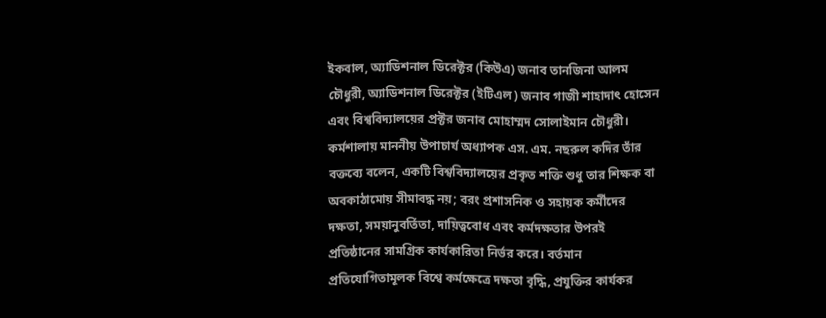ইকবাল, অ্যাডিশনাল ডিরেক্টর (কিউএ) জনাব তানজিনা আলম চৌধুরী, অ্যাডিশনাল ডিরেক্টর (ইটিএল) জনাব গাজী শাহাদাৎ হোসেন এবং বিশ্ববিদ্যালয়ের প্রক্টর জনাব মোহাম্মদ সোলাইমান চৌধুরী। কর্মশালায় মাননীয় উপাচার্য অধ্যাপক এস. এম. নছরুল কদির তাঁর বক্তব্যে বলেন, একটি বিশ্ববিদ্যালয়ের প্রকৃত শক্তি শুধু তার শিক্ষক বা অবকাঠামোয় সীমাবদ্ধ নয়; বরং প্রশাসনিক ও সহায়ক কর্মীদের দক্ষতা, সময়ানুবর্তিতা, দায়িত্ববোধ এবং কর্মদক্ষতার উপরই প্রতিষ্ঠানের সামগ্রিক কার্যকারিতা নির্ভর করে। বর্তমান প্রতিযোগিতামূলক বিশ্বে কর্মক্ষেত্রে দক্ষতা বৃদ্ধি, প্রযুক্তির কার্যকর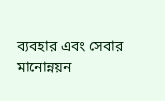ব্যবহার এবং সেবার মানোন্নয়ন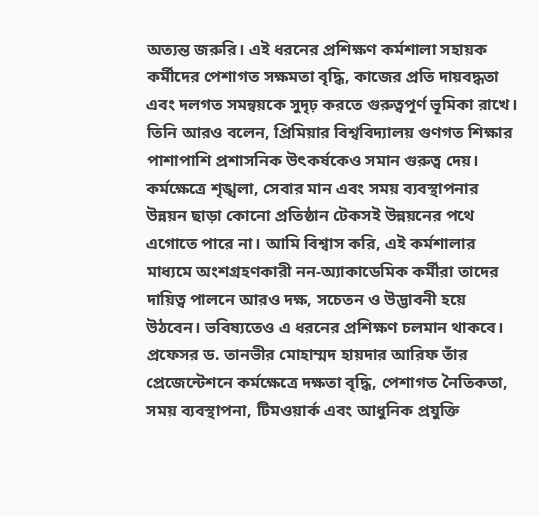অত্যন্ত জরুরি। এই ধরনের প্রশিক্ষণ কর্মশালা সহায়ক কর্মীদের পেশাগত সক্ষমতা বৃদ্ধি, কাজের প্রতি দায়বদ্ধতা এবং দলগত সমন্বয়কে সুদৃঢ় করতে গুরুত্বপূর্ণ ভূমিকা রাখে।
তিনি আরও বলেন, প্রিমিয়ার বিশ্ববিদ্যালয় গুণগত শিক্ষার পাশাপাশি প্রশাসনিক উৎকর্ষকেও সমান গুরুত্ব দেয়। কর্মক্ষেত্রে শৃঙ্খলা, সেবার মান এবং সময় ব্যবস্থাপনার উন্নয়ন ছাড়া কোনো প্রতিষ্ঠান টেকসই উন্নয়নের পথে এগোতে পারে না। আমি বিশ্বাস করি, এই কর্মশালার মাধ্যমে অংশগ্রহণকারী নন-অ্যাকাডেমিক কর্মীরা তাদের দায়িত্ব পালনে আরও দক্ষ, সচেতন ও উদ্ভাবনী হয়ে উঠবেন। ভবিষ্যতেও এ ধরনের প্রশিক্ষণ চলমান থাকবে।
প্রফেসর ড. তানভীর মোহাম্মদ হায়দার আরিফ তাঁর প্রেজেন্টেশনে কর্মক্ষেত্রে দক্ষতা বৃদ্ধি, পেশাগত নৈতিকতা, সময় ব্যবস্থাপনা, টিমওয়ার্ক এবং আধুনিক প্রযুক্তি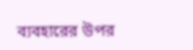ব্যবহারের উপর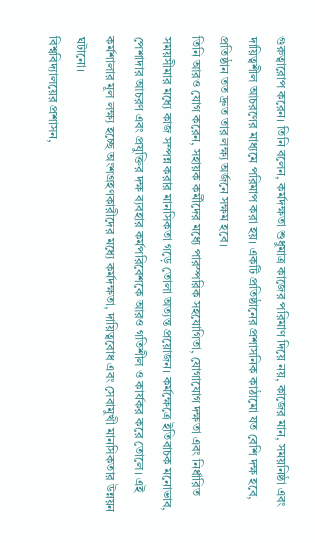গুরুত্বারোপ করেন। তিনি বলেন, কর্মদক্ষতা শুধুমাত্র কাজের পরিমাণ দিয়ে নয়, কাজের মান, সময়নিষ্ঠা এবং দায়িত্বশীল আচরণের মাধ্যমে পরিমাপ করা হয়। একটি প্রতিষ্ঠানের প্রশাসনিক কাঠামো যত বেশি দক্ষ হবে, প্রতিষ্ঠান তত দ্রুত তার লক্ষ্য অর্জনে সক্ষম হবে।
তিনি আরও যোগ করেন, সহায়ক কর্মীদের মধ্যে পারস্পরিক সহযোগিতা, যোগাযোগ দক্ষতা এবং নির্ধারিত সময়সীমার মধ্যে কাজ সম্পন্ন করার মানসিকতা গড়ে তোলা অত্যন্ত প্রয়োজন। কর্মক্ষেত্রে ইতিবাচক মনোভাব, পেশাদার আচরণ এবং প্রযুক্তির দক্ষ ব্যবহার কর্মপরিবেশকে আরও গতিশীল ও কার্যকর করে তোলে। এই কর্মশালার মূল লক্ষ্য হচ্ছে অংশগ্রহণকারীদের মধ্যে কর্মদক্ষতা, দায়িত্ববোধ এবং সেবামুখী মানসিকতার উন্নয়ন ঘটানো।
বিশ্ববিদ্যালয়ের প্রশাসন,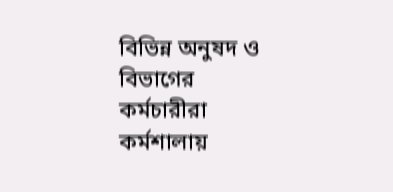বিভিন্ন অনুষদ ও বিভাগের কর্মচারীরা কর্মশালায়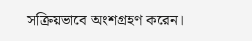সক্রিয়ভাবে অংশগ্রহণ করেন।